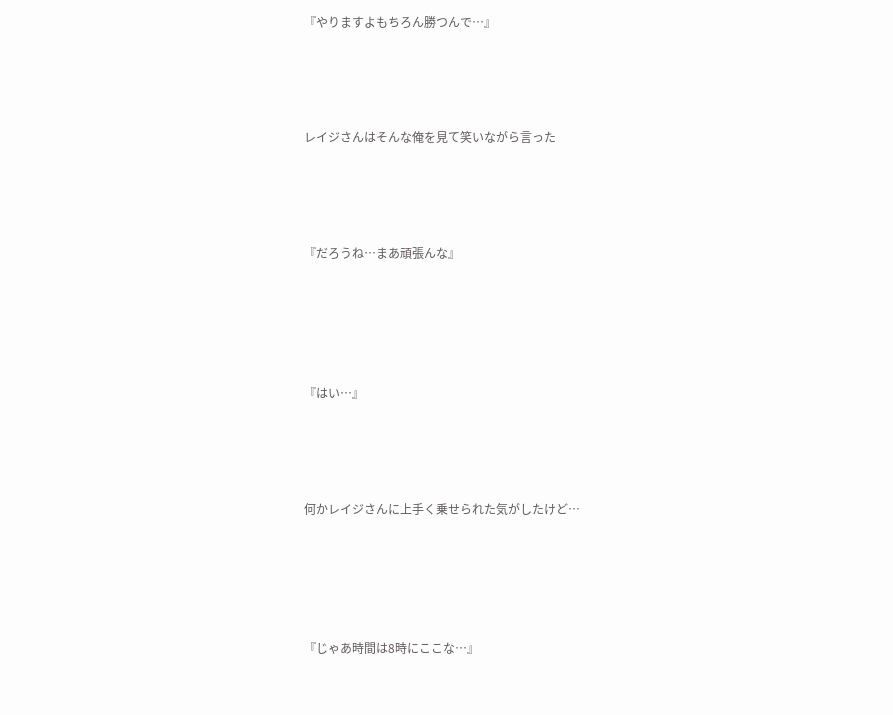『やりますよもちろん勝つんで…』




レイジさんはそんな俺を見て笑いながら言った




『だろうね…まあ頑張んな』





『はい…』




何かレイジさんに上手く乗せられた気がしたけど…





『じゃあ時間は8時にここな…』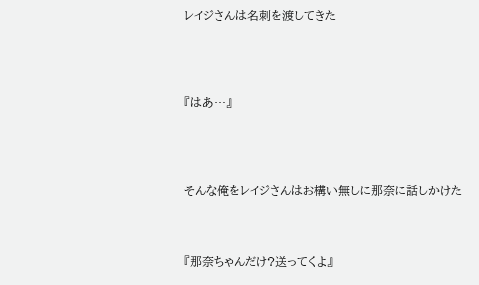レイジさんは名刺を渡してきた




『はあ…』




そんな俺をレイジさんはお構い無しに那奈に話しかけた



『那奈ちゃんだけ?送ってくよ』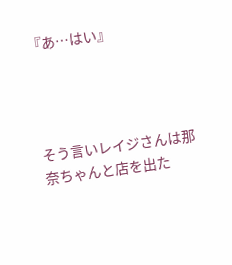『あ…はい』




そう言いレイジさんは那奈ちゃんと店を出た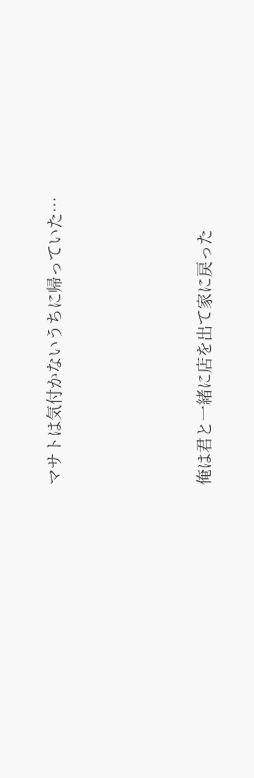マサトは気付かないうちに帰っていた…




俺は君と一緒に店を出て家に戻った